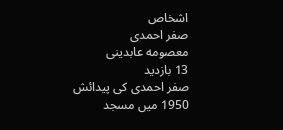اشخاص
صفر احمدی
معصومه عابدینی
13 بازدید
صفر احمدی کی پیدائش 1950 میں مسجد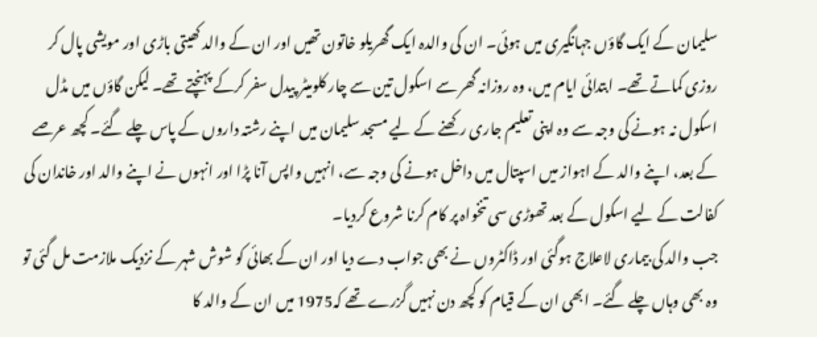سلیمان کے ایک گاؤں جہانگیری میں ہوئی۔ ان کی والدہ ایک گھریلو خاتون تھیں اور ان کے والد کھیتی باڑی اور مویشی پال کر روزی کماتے تھے۔ ابتدائی ایام میں، وہ روزانہ گھر سے اسکول تین سے چار کلومیٹر پیدل سفر کرکے پہنچتے تھے۔ لیکن گاؤں میں مڈل اسکول نہ ہونے کی وجہ سے وہ اپنی تعلیم جاری رکھنے کے لیے مسجد سلیمان میں اپنے رشتہ داروں کے پاس چلے گئے۔ کچھ عرصے کے بعد، اپنے والد کے اہواز میں اسپتال میں داخل ہونے کی وجہ سے، انہیں واپس آنا پڑا اور انہوں نے اپنے والد اور خاندان کی کفالت کے لیے اسکول کے بعد تھوڑی سی تنخواہ پر کام کرنا شروع کردیا۔
جب والد کی بیماری لاعلاج ہوگئی اور ڈاکٹروں نے بھی جواب دے دیا اور ان کے بھائی کو شوش شہر کے نزدیک ملازمت مل گئی تو وہ بھی وہاں چلے گئے۔ ابھی ان کے قیام کو کچھ دن نہیں گزرے تھے کہ1975 میں ان کے والد کا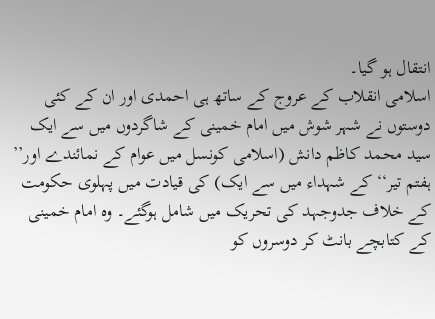انتقال ہو گیا۔
اسلامی انقلاب کے عروج کے ساتھ ہی احمدی اور ان کے کئی دوستوں نے شہر شوش میں امام خمینی کے شاگردوں میں سے ایک سید محمد کاظم دانش (اسلامی کونسل میں عوام کے نمائندے اور’’ ہفتم تیر‘‘ کے شہداء میں سے ایک) کی قیادت میں پہلوی حکومت کے خلاف جدوجہد کی تحریک میں شامل ہوگئے۔ وہ امام خمینی کے کتابچے بانٹ کر دوسروں کو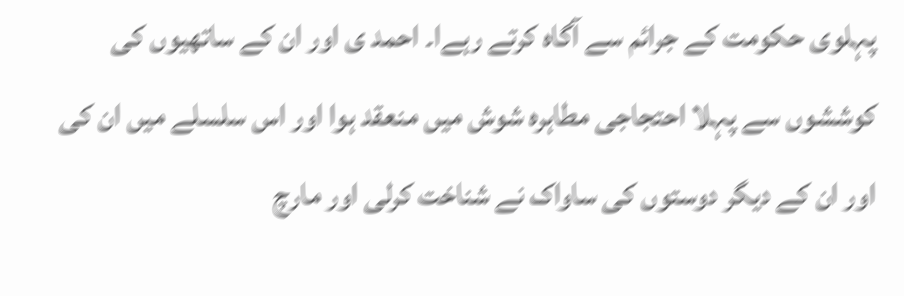پہلوی حکومت کے جرائم سے آگاہ کرتے رہےا۔ احمد ی اور ان کے ساتھیوں کی کوششوں سے پہلا احتجاجی مطاہرہ شوش میں منعقد ہوا اور اس سلسلے میں ان کی اور ان کے دیگر دوستوں کی ساواک نے شناخت کرلی اور مارچ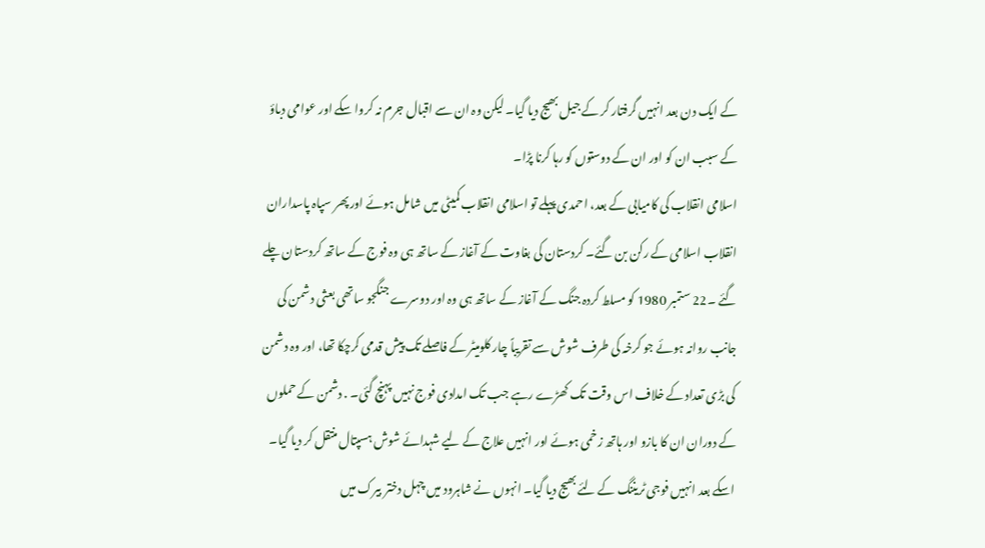کے ایک دن بعد انہیں گرفتار کر کے جیل بھیج دیا گیا۔ لیکن وہ ان سے اقبال جرم نہ کروا سکے اور عوامی دباؤ کے سبب ان کو اور ان کے دوستوں کو رہا کرنا پڑا۔
اسلامی انقلاب کی کامیابی کے بعد، احمدی پہلے تو اسلامی انقلاب کمیٹی میں شامل ہوئے اور پھر سپاہ پاسداران انقلاب اسلامی کے رکن بن گئے۔ کردستان کی بغاوت کے آغاز کے ساتھ ہی وہ فوج کے ساتھ کردستان چلے گئے ۔22 ستمبر 1980 کو مسلط کردہ جنگ کے آغاز کے ساتھ ہی وہ اور دوسرے جنگجو ساتھی بعثی دشمن کی جانب روانہ ہوئے جو کرخہ کی طرف شوش سے تقریباً چار کلومیٹر کے فاصلے تک پیش قدمی کرچکا تھا، اور وہ دشمن کی بڑی تعداد کے خلاف اس وقت تک کھڑے رہے جب تک امدادی فوج نہیں پہنچ گئی۔ . دشمن کے حملوں کے دوران ان کا بازو اور ہاتھ زخمی ہوئے اور انہیں علاج کے لیے شہدائے شوش ہسپتال منتقل کر دیا گیا۔
اسکے بعد انہیں فوجی ٹریننگ کے لئے بھیج دیا گیا۔ انہوں نے شاہرود میں چہل دختر بیرک میں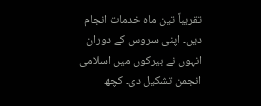تقریباً تین ماہ خدمات انجام دیں۔ اپنی سروس کے دوران انہوں نے بیرکوں میں اسلامی انجمن تشکیل دی۔ کچھ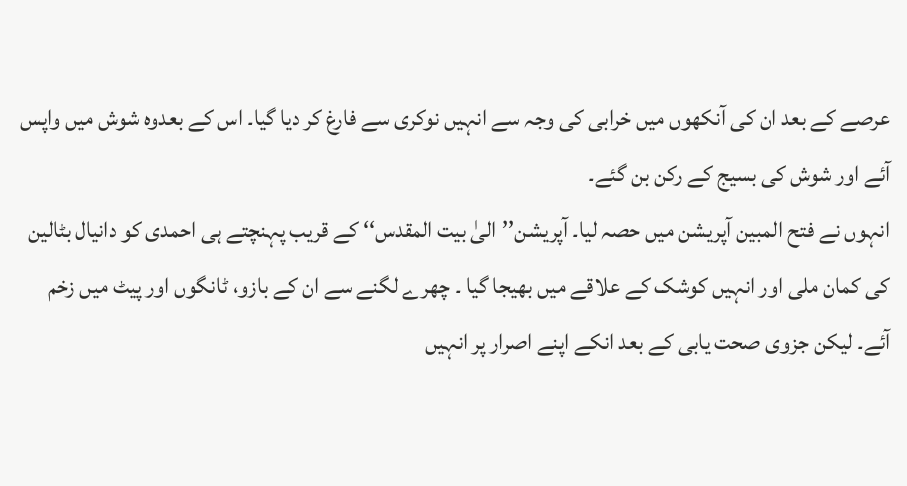عرصے کے بعد ان کی آنکھوں میں خرابی کی وجہ سے انہیں نوکری سے فارغ کر دیا گیا۔ اس کے بعدوہ شوش میں واپس آئے اور شوش کی بسیج کے رکن بن گئے۔
انہوں نے فتح المبین آپریشن میں حصہ لیا۔ آپریشن’’الیٰ بیت المقدس‘‘ کے قریب پہنچتے ہی احمدی کو دانیال بٹالین کی کمان ملی اور انہیں کوشک کے علاقے میں بھیجا گیا ۔ چھرے لگنے سے ان کے بازو، ٹانگوں اور پیٹ میں زخم آئے۔ لیکن جزوی صحت یابی کے بعد انکے اپنے اصرار پر انہیں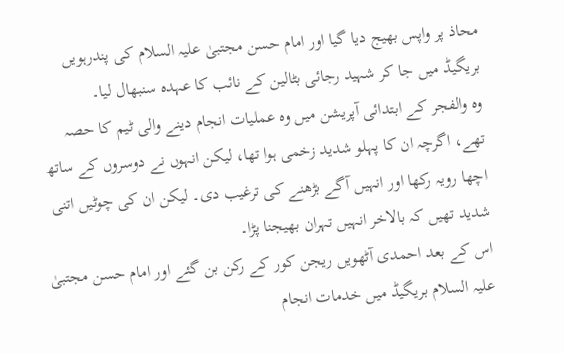محاذ پر واپس بھیج دیا گیا اور امام حسن مجتبیٰ علیہ السلام کی پندرہویں بریگیڈ میں جا کر شہید رجائی بٹالین کے نائب کا عہدہ سنبھال لیا۔
وہ والفجر کے ابتدائی آپریشن میں وہ عملیات انجام دینے والی ٹیم کا حصہ تھے، اگرچہ ان کا پہلو شدید زخمی ہوا تھا، لیکن انہوں نے دوسروں کے ساتھ اچھا رویہ رکھا اور انہیں آگے بڑھنے کی ترغیب دی۔ لیکن ان کی چوٹیں اتنی شدید تھیں کہ بالاخر انہیں تہران بھیجنا پڑا۔
اس کے بعد احمدی آٹھویں ریجن کور کے رکن بن گئے اور امام حسن مجتبیٰ علیہ السلام بریگیڈ میں خدمات انجام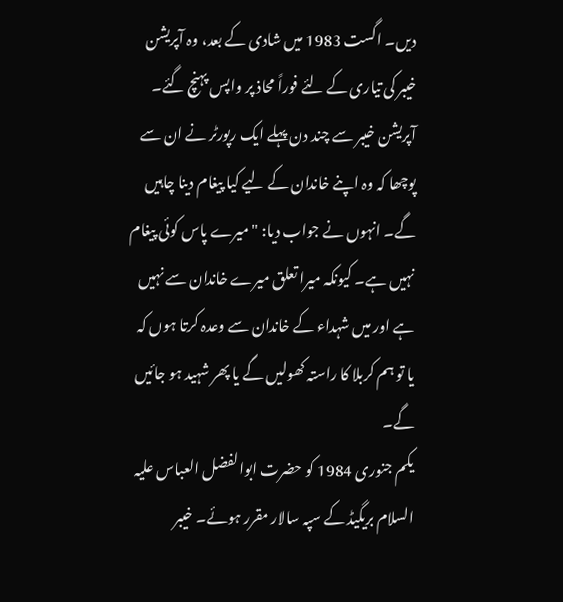دیں۔ اگست 1983 میں شادی کے بعد، وہ آپریشن خیبر کی تیاری کے لئے فوراً محاذ پر واپس پہنچ گئے۔ آپریشن خیبر سے چند دن پہلے ایک رپورٹر نے ان سے پوچھا کہ وہ اپنے خاندان کے لیے کیا پیغام دینا چاہیں گے۔ انہوں نے جواب دیا: "میرے پاس کوئی پیغام نہیں ہے۔ کیونکہ میرا تعلق میرے خاندان سے نہیں ہے اور میں شہداء کے خاندان سے وعدہ کرتا ہوں کہ یا تو ہم کربلا کا راستہ کھولیں گے یا پھر شہید ہو جائیں گے۔
یکم جنوری 1984 کو حضرت ابوالفضل العباس علیہ السلام بریگیڈ کے سپہ سالار مقرر ہوئے۔ خیبر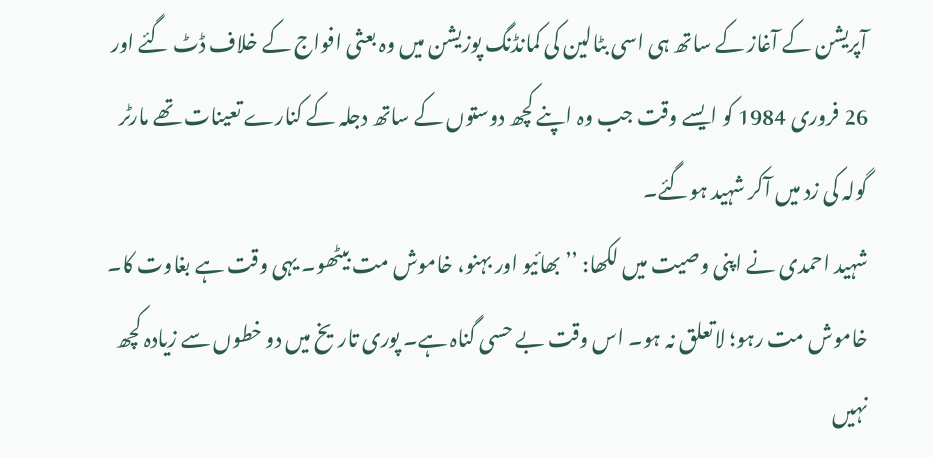آپریشن کے آغاز کے ساتھ ہی اسی بٹالین کی کمانڈنگ پوزیشن میں وہ بعثی افواج کے خلاف ڈٹ گئے اور 26 فروری 1984 کو ایسے وقت جب وہ اپنے کچھ دوستوں کے ساتھ دجلہ کے کنارے تعینات تھے مارٹر گولہ کی زد میں آکر شہید ہوگئے۔
شہید احمدی نے اپنی وصیت میں لکھا: ’’بھائیو اور بہنو، خاموش مت بیٹھو۔ یہی وقت ہے بغاوت کا۔ خاموش مت رہو؛ لاتعلق نہ ہو۔ اس وقت بے حسی گناہ ہے۔ پوری تاریخ میں دو خطوں سے زیادہ کچھ نہیں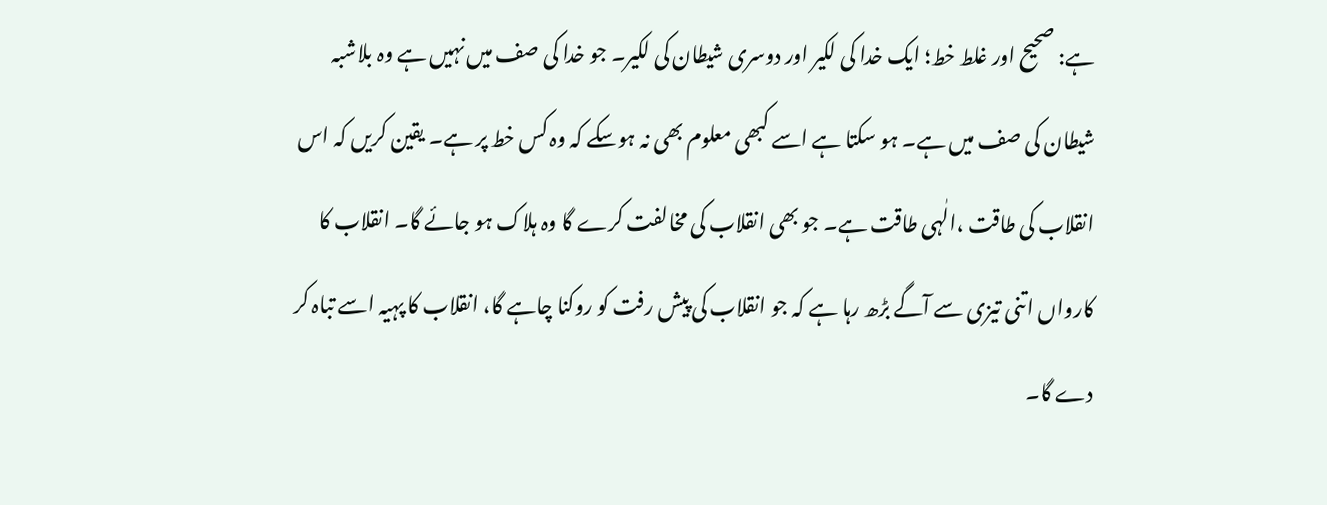ہے: صحیح اور غلط خط؛ ایک خدا کی لکیر اور دوسری شیطان کی لکیر۔ جو خدا کی صف میں نہیں ہے وہ بلاشبہ شیطان کی صف میں ہے۔ ہو سکتا ہے اسے کبھی معلوم بھی نہ ہوسکے کہ وہ کس خط پر ہے۔ یقین کریں کہ اس انقلاب کی طاقت ،الٰہی طاقت ہے۔ جو بھی انقلاب کی مخالفت کرے گا وہ ہلاک ہو جائے گا۔ انقلاب کا کارواں اتنی تیزی سے آگے بڑھ رہا ہے کہ جو انقلاب کی پیش رفت کو روکنا چاہے گا، انقلاب کا پہیہ اسے تباہ کر دے گا۔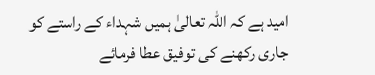امید ہے کہ اللہ تعالیٰ ہمیں شہداء کے راستے کو جاری رکھنے کی توفیق عطا فرمائے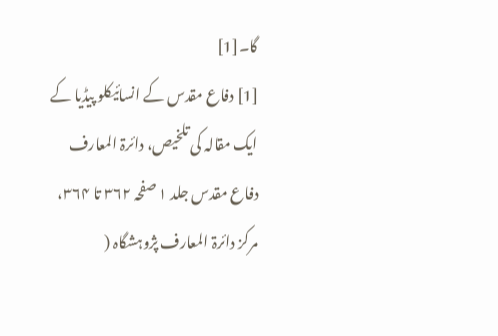گا۔[1]
[1] دفاع مقدس کے انسائیکلو پیڈیا کے ایک مقالہ کی تلخیص، دائرۃ المعارف دفاع مقدس جلد ۱ صفحہ ۳۶۲ تا ۳۶۴، مرکز دائرۃ المعارف پژوہشگاہ (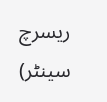ریسرچ سینٹر)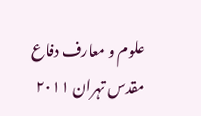علوم و معارف دفاع مقدس تہران ۲۰۱۱